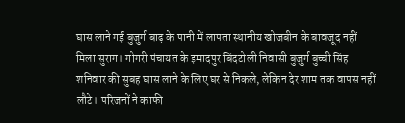घास लाने गई बुजुर्ग बाढ़ के पानी में लापता स्थानीय खोजबीन के बावजूद नहीं मिला सुराग। गोगरी पंचायत के इमादपुर बिंदटोली निवासी बुजुर्ग बुच्ची सिंह शनिवार की सुबह घास लाने के लिए घर से निकले, लेकिन देर शाम तक वापस नहीं लौटे। परिजनों ने काफी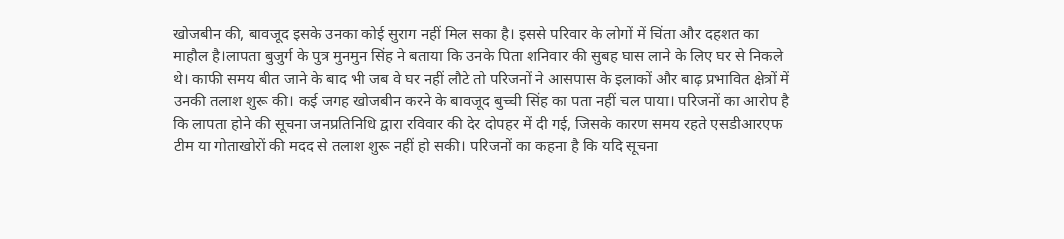खोजबीन की, बावजूद इसके उनका कोई सुराग नहीं मिल सका है। इससे परिवार के लोगों में चिंता और दहशत का माहौल है।लापता बुजुर्ग के पुत्र मुनमुन सिंह ने बताया कि उनके पिता शनिवार की सुबह घास लाने के लिए घर से निकले थे। काफी समय बीत जाने के बाद भी जब वे घर नहीं लौटे तो परिजनों ने आसपास के इलाकों और बाढ़ प्रभावित क्षेत्रों में उनकी तलाश शुरू की। कई जगह खोजबीन करने के बावजूद बुच्ची सिंह का पता नहीं चल पाया। परिजनों का आरोप है कि लापता होने की सूचना जनप्रतिनिधि द्वारा रविवार की देर दोपहर में दी गई, जिसके कारण समय रहते एसडीआरएफ टीम या गोताखोरों की मदद से तलाश शुरू नहीं हो सकी। परिजनों का कहना है कि यदि सूचना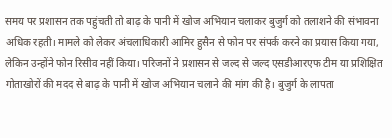समय पर प्रशासन तक पहुंचती तो बाढ़ के पानी में खोज अभियान चलाकर बुजुर्ग को तलाशने की संभावना अधिक रहती। मामले को लेकर अंचलाधिकारी आमिर हुसैन से फोन पर संपर्क करने का प्रयास किया गया, लेकिन उन्होंने फोन रिसीव नहीं किया। परिजनों ने प्रशासन से जल्द से जल्द एसडीआरएफ टीम या प्रशिक्षित गोताखोरों की मदद से बाढ़ के पानी में खोज अभियान चलाने की मांग की है। बुजुर्ग के लापता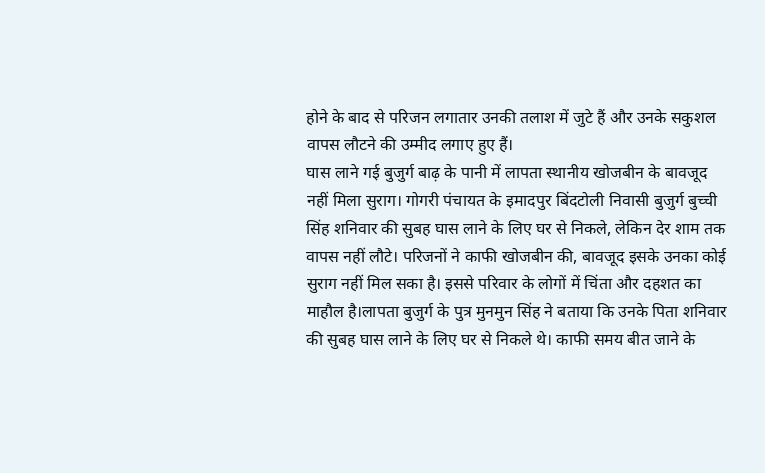होने के बाद से परिजन लगातार उनकी तलाश में जुटे हैं और उनके सकुशल वापस लौटने की उम्मीद लगाए हुए हैं।
घास लाने गई बुजुर्ग बाढ़ के पानी में लापता स्थानीय खोजबीन के बावजूद नहीं मिला सुराग। गोगरी पंचायत के इमादपुर बिंदटोली निवासी बुजुर्ग बुच्ची सिंह शनिवार की सुबह घास लाने के लिए घर से निकले, लेकिन देर शाम तक वापस नहीं लौटे। परिजनों ने काफी खोजबीन की, बावजूद इसके उनका कोई सुराग नहीं मिल सका है। इससे परिवार के लोगों में चिंता और दहशत का माहौल है।लापता बुजुर्ग के पुत्र मुनमुन सिंह ने बताया कि उनके पिता शनिवार की सुबह घास लाने के लिए घर से निकले थे। काफी समय बीत जाने के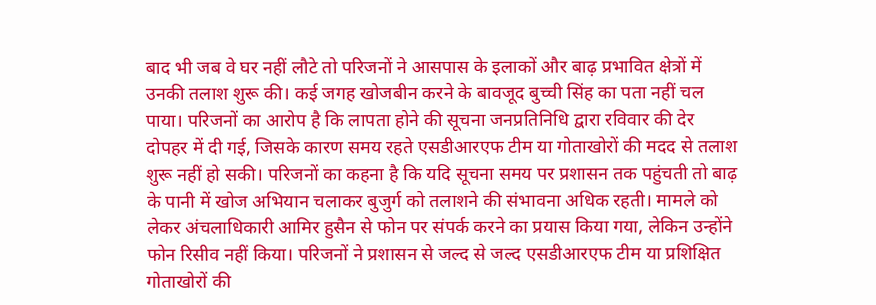बाद भी जब वे घर नहीं लौटे तो परिजनों ने आसपास के इलाकों और बाढ़ प्रभावित क्षेत्रों में उनकी तलाश शुरू की। कई जगह खोजबीन करने के बावजूद बुच्ची सिंह का पता नहीं चल पाया। परिजनों का आरोप है कि लापता होने की सूचना जनप्रतिनिधि द्वारा रविवार की देर दोपहर में दी गई, जिसके कारण समय रहते एसडीआरएफ टीम या गोताखोरों की मदद से तलाश शुरू नहीं हो सकी। परिजनों का कहना है कि यदि सूचना समय पर प्रशासन तक पहुंचती तो बाढ़ के पानी में खोज अभियान चलाकर बुजुर्ग को तलाशने की संभावना अधिक रहती। मामले को लेकर अंचलाधिकारी आमिर हुसैन से फोन पर संपर्क करने का प्रयास किया गया, लेकिन उन्होंने फोन रिसीव नहीं किया। परिजनों ने प्रशासन से जल्द से जल्द एसडीआरएफ टीम या प्रशिक्षित गोताखोरों की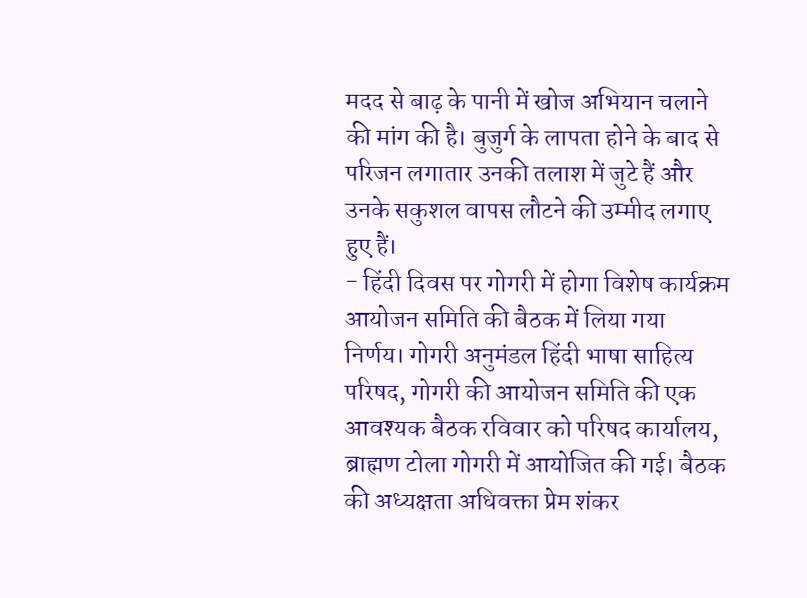मदद से बाढ़ के पानी में खोज अभियान चलाने की मांग की है। बुजुर्ग के लापता होने के बाद से परिजन लगातार उनकी तलाश में जुटे हैं और उनके सकुशल वापस लौटने की उम्मीद लगाए हुए हैं।
- हिंदी दिवस पर गोगरी में होगा विशेष कार्यक्रम आयोजन समिति की बैठक में लिया गया निर्णय। गोगरी अनुमंडल हिंदी भाषा साहित्य परिषद, गोगरी की आयोजन समिति की एक आवश्यक बैठक रविवार को परिषद कार्यालय, ब्राह्मण टोला गोगरी में आयोजित की गई। बैठक की अध्यक्षता अधिवक्ता प्रेम शंकर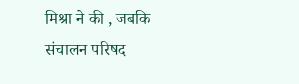मिश्रा ने की , जबकि संचालन परिषद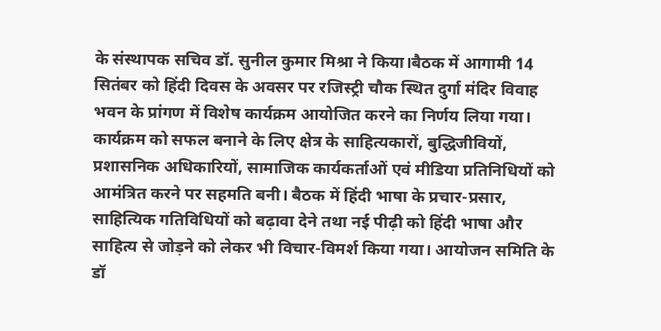के संस्थापक सचिव डॉ. सुनील कुमार मिश्रा ने किया।बैठक में आगामी 14 सितंबर को हिंदी दिवस के अवसर पर रजिस्ट्री चौक स्थित दुर्गा मंदिर विवाह भवन के प्रांगण में विशेष कार्यक्रम आयोजित करने का निर्णय लिया गया। कार्यक्रम को सफल बनाने के लिए क्षेत्र के साहित्यकारों, बुद्धिजीवियों, प्रशासनिक अधिकारियों, सामाजिक कार्यकर्ताओं एवं मीडिया प्रतिनिधियों को आमंत्रित करने पर सहमति बनी। बैठक में हिंदी भाषा के प्रचार-प्रसार, साहित्यिक गतिविधियों को बढ़ावा देने तथा नई पीढ़ी को हिंदी भाषा और साहित्य से जोड़ने को लेकर भी विचार-विमर्श किया गया। आयोजन समिति के डॉ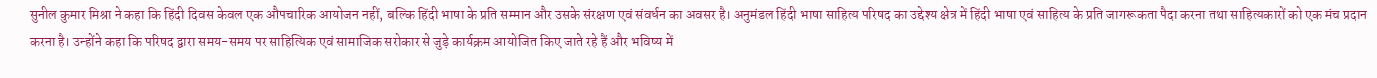सुनील कुमार मिश्रा ने कहा कि हिंदी दिवस केवल एक औपचारिक आयोजन नहीं, बल्कि हिंदी भाषा के प्रति सम्मान और उसके संरक्षण एवं संवर्धन का अवसर है। अनुमंडल हिंदी भाषा साहित्य परिषद का उद्देश्य क्षेत्र में हिंदी भाषा एवं साहित्य के प्रति जागरूकता पैदा करना तथा साहित्यकारों को एक मंच प्रदान करना है। उन्होंने कहा कि परिषद द्वारा समय-समय पर साहित्यिक एवं सामाजिक सरोकार से जुड़े कार्यक्रम आयोजित किए जाते रहे हैं और भविष्य में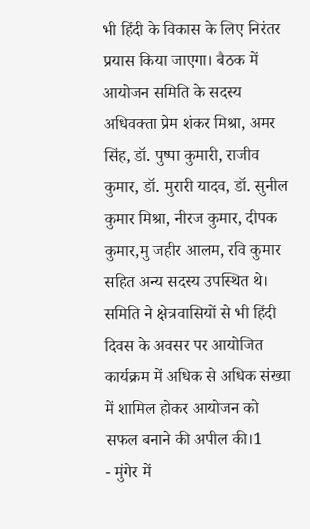भी हिंदी के विकास के लिए निरंतर प्रयास किया जाएगा। बैठक में आयोजन समिति के सदस्य अधिवक्ता प्रेम शंकर मिश्रा, अमर सिंह, डॉ. पुष्पा कुमारी, राजीव कुमार, डॉ. मुरारी यादव, डॉ. सुनील कुमार मिश्रा, नीरज कुमार, दीपक कुमार,मु जहीर आलम, रवि कुमार सहित अन्य सदस्य उपस्थित थे। समिति ने क्षेत्रवासियों से भी हिंदी दिवस के अवसर पर आयोजित कार्यक्रम में अधिक से अधिक संख्या में शामिल होकर आयोजन को सफल बनाने की अपील की।1
- मुंगेर में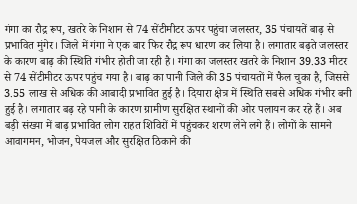गंगा का रौद्र रूप, खतरे के निशान से 74 सेंटीमीटर ऊपर पहुंचा जलस्तर, 35 पंचायतें बाढ़ से प्रभावित मुंगेर। जिले में गंगा ने एक बार फिर रौद्र रूप धारण कर लिया है। लगातार बढ़ते जलस्तर के कारण बाढ़ की स्थिति गंभीर होती जा रही है। गंगा का जलस्तर खतरे के निशान 39.33 मीटर से 74 सेंटीमीटर ऊपर पहुंच गया है। बाढ़ का पानी जिले की 35 पंचायतों में फैल चुका है, जिससे 3.55 लाख से अधिक की आबादी प्रभावित हुई है। दियारा क्षेत्र में स्थिति सबसे अधिक गंभीर बनी हुई है। लगातार बढ़ रहे पानी के कारण ग्रामीण सुरक्षित स्थानों की ओर पलायन कर रहे हैं। अब बड़ी संख्या में बाढ़ प्रभावित लोग राहत शिविरों में पहुंचकर शरण लेने लगे हैं। लोगों के सामने आवागमन, भोजन, पेयजल और सुरक्षित ठिकाने की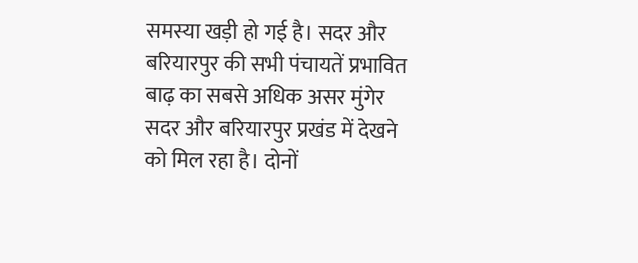समस्या खड़ी हो गई है। सदर और बरियारपुर की सभी पंचायतें प्रभावित बाढ़ का सबसे अधिक असर मुंगेर सदर और बरियारपुर प्रखंड में देखने को मिल रहा है। दोनों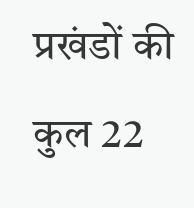प्रखंडों की कुल 22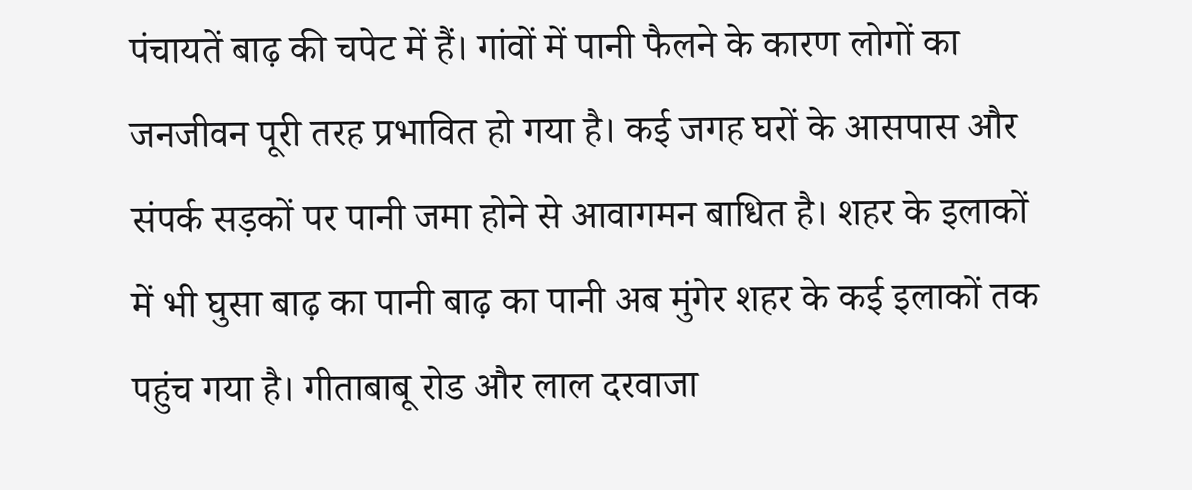पंचायतें बाढ़ की चपेट में हैं। गांवों में पानी फैलने के कारण लोगों का जनजीवन पूरी तरह प्रभावित हो गया है। कई जगह घरों के आसपास और संपर्क सड़कों पर पानी जमा होने से आवागमन बाधित है। शहर के इलाकों में भी घुसा बाढ़ का पानी बाढ़ का पानी अब मुंगेर शहर के कई इलाकों तक पहुंच गया है। गीताबाबू रोड और लाल दरवाजा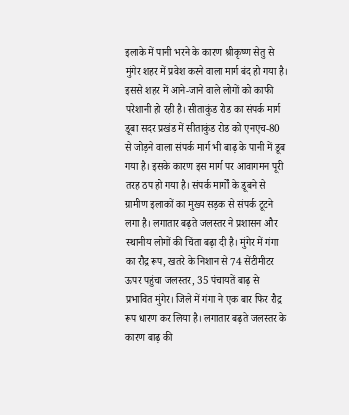इलाके में पानी भरने के कारण श्रीकृष्ण सेतु से मुंगेर शहर में प्रवेश करने वाला मार्ग बंद हो गया है। इससे शहर में आने-जाने वाले लोगों को काफी परेशानी हो रही है। सीताकुंड रोड का संपर्क मार्ग डूबा सदर प्रखंड में सीताकुंड रोड को एनएच-80 से जोड़ने वाला संपर्क मार्ग भी बाढ़ के पानी में डूब गया है। इसके कारण इस मार्ग पर आवागमन पूरी तरह ठप हो गया है। संपर्क मार्गों के डूबने से ग्रामीण इलाकों का मुख्य सड़क से संपर्क टूटने लगा है। लगातार बढ़ते जलस्तर ने प्रशासन और स्थानीय लोगों की चिंता बढ़ा दी है। मुंगेर में गंगा का रौद्र रूप, खतरे के निशान से 74 सेंटीमीटर ऊपर पहुंचा जलस्तर, 35 पंचायतें बाढ़ से प्रभावित मुंगेर। जिले में गंगा ने एक बार फिर रौद्र रूप धारण कर लिया है। लगातार बढ़ते जलस्तर के कारण बाढ़ की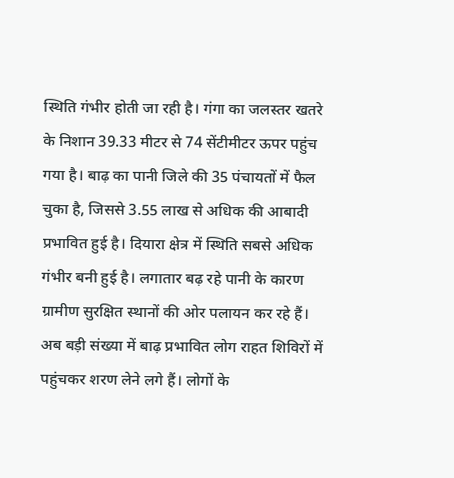स्थिति गंभीर होती जा रही है। गंगा का जलस्तर खतरे के निशान 39.33 मीटर से 74 सेंटीमीटर ऊपर पहुंच गया है। बाढ़ का पानी जिले की 35 पंचायतों में फैल चुका है, जिससे 3.55 लाख से अधिक की आबादी प्रभावित हुई है। दियारा क्षेत्र में स्थिति सबसे अधिक गंभीर बनी हुई है। लगातार बढ़ रहे पानी के कारण ग्रामीण सुरक्षित स्थानों की ओर पलायन कर रहे हैं। अब बड़ी संख्या में बाढ़ प्रभावित लोग राहत शिविरों में पहुंचकर शरण लेने लगे हैं। लोगों के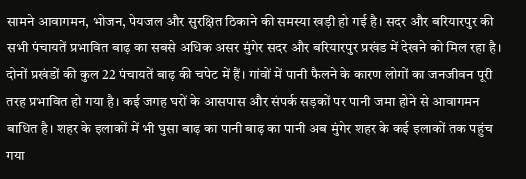सामने आवागमन, भोजन, पेयजल और सुरक्षित ठिकाने की समस्या खड़ी हो गई है। सदर और बरियारपुर की सभी पंचायतें प्रभावित बाढ़ का सबसे अधिक असर मुंगेर सदर और बरियारपुर प्रखंड में देखने को मिल रहा है। दोनों प्रखंडों की कुल 22 पंचायतें बाढ़ की चपेट में हैं। गांवों में पानी फैलने के कारण लोगों का जनजीवन पूरी तरह प्रभावित हो गया है। कई जगह घरों के आसपास और संपर्क सड़कों पर पानी जमा होने से आवागमन बाधित है। शहर के इलाकों में भी घुसा बाढ़ का पानी बाढ़ का पानी अब मुंगेर शहर के कई इलाकों तक पहुंच गया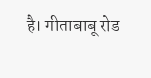है। गीताबाबू रोड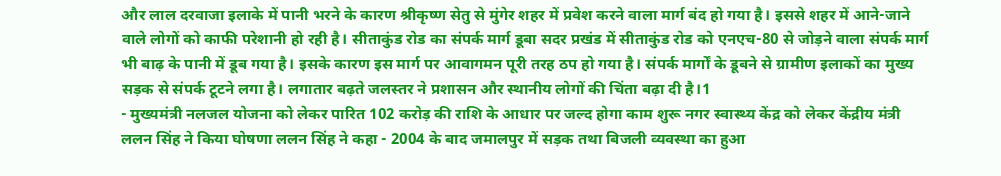और लाल दरवाजा इलाके में पानी भरने के कारण श्रीकृष्ण सेतु से मुंगेर शहर में प्रवेश करने वाला मार्ग बंद हो गया है। इससे शहर में आने-जाने वाले लोगों को काफी परेशानी हो रही है। सीताकुंड रोड का संपर्क मार्ग डूबा सदर प्रखंड में सीताकुंड रोड को एनएच-80 से जोड़ने वाला संपर्क मार्ग भी बाढ़ के पानी में डूब गया है। इसके कारण इस मार्ग पर आवागमन पूरी तरह ठप हो गया है। संपर्क मार्गों के डूबने से ग्रामीण इलाकों का मुख्य सड़क से संपर्क टूटने लगा है। लगातार बढ़ते जलस्तर ने प्रशासन और स्थानीय लोगों की चिंता बढ़ा दी है।1
- मुख्यमंत्री नलजल योजना को लेकर पारित 102 करोड़ की राशि के आधार पर जल्द होगा काम शुरू नगर स्वास्थ्य केंद्र को लेकर केंद्रीय मंत्री ललन सिंह ने किया घोषणा ललन सिंह ने कहा - 2004 के बाद जमालपुर में सड़क तथा बिजली व्यवस्था का हुआ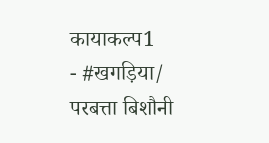कायाकल्प1
- #खगड़िया/ परबत्ता बिशौनी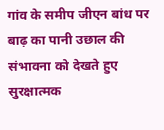गांव के समीप जीएन बांध पर बाढ़ का पानी उछाल की संभावना को देखते हुए सुरक्षात्मक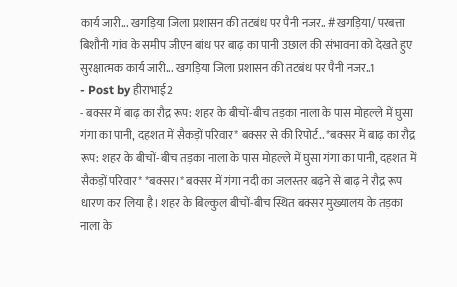कार्य जारी... खगड़िया जिला प्रशासन की तटबंध पर पैनी नजर.. #खगड़िया/ परबत्ता बिशौनी गांव के समीप जीएन बांध पर बाढ़ का पानी उछाल की संभावना को देखते हुए सुरक्षात्मक कार्य जारी... खगड़िया जिला प्रशासन की तटबंध पर पैनी नजर..1
- Post by हीराभाई2
- बक्सर में बाढ़ का रौद्र रूप: शहर के बीचों-बीच तड़का नाला के पास मोहल्ले में घुसा गंगा का पानी, दहशत में सैकड़ों परिवार* बक्सर से की रिपोर्ट.. *बक्सर में बाढ़ का रौद्र रूप: शहर के बीचों-बीच तड़का नाला के पास मोहल्ले में घुसा गंगा का पानी, दहशत में सैकड़ों परिवार* *बक्सर।* बक्सर में गंगा नदी का जलस्तर बढ़ने से बाढ़ ने रौद्र रूप धारण कर लिया है। शहर के बिल्कुल बीचों-बीच स्थित बक्सर मुख्यालय के तड़का नाला के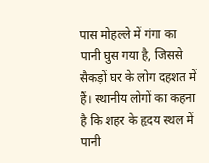पास मोहल्ले में गंगा का पानी घुस गया है, जिससे सैकड़ों घर के लोग दहशत में हैं। स्थानीय लोगों का कहना है कि शहर के हृदय स्थल में पानी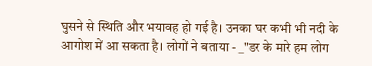घुसने से स्थिति और भयावह हो गई है। उनका घर कभी भी नदी के आगोश में आ सकता है। लोगों ने बताया - _"डर के मारे हम लोग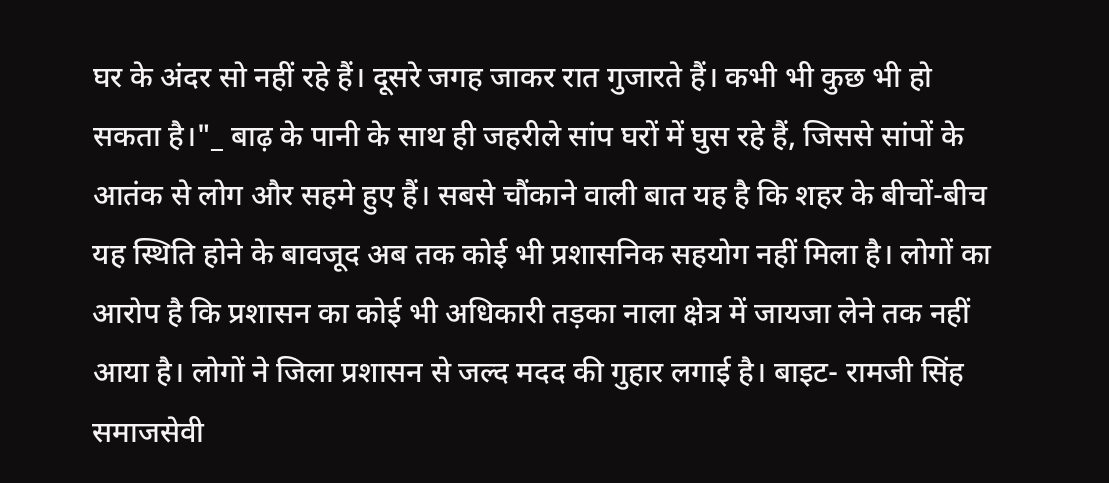घर के अंदर सो नहीं रहे हैं। दूसरे जगह जाकर रात गुजारते हैं। कभी भी कुछ भी हो सकता है।"_ बाढ़ के पानी के साथ ही जहरीले सांप घरों में घुस रहे हैं, जिससे सांपों के आतंक से लोग और सहमे हुए हैं। सबसे चौंकाने वाली बात यह है कि शहर के बीचों-बीच यह स्थिति होने के बावजूद अब तक कोई भी प्रशासनिक सहयोग नहीं मिला है। लोगों का आरोप है कि प्रशासन का कोई भी अधिकारी तड़का नाला क्षेत्र में जायजा लेने तक नहीं आया है। लोगों ने जिला प्रशासन से जल्द मदद की गुहार लगाई है। बाइट- रामजी सिंह समाजसेवी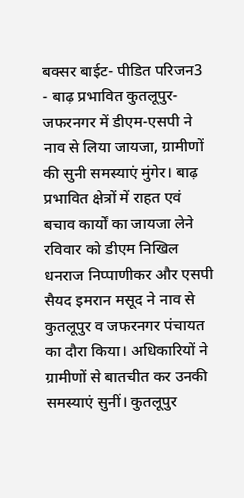बक्सर बाईट- पीडित परिजन3
- बाढ़ प्रभावित कुतलूपुर-जफरनगर में डीएम-एसपी ने नाव से लिया जायजा, ग्रामीणों की सुनी समस्याएं मुंगेर। बाढ़ प्रभावित क्षेत्रों में राहत एवं बचाव कार्यों का जायजा लेने रविवार को डीएम निखिल धनराज निप्पाणीकर और एसपी सैयद इमरान मसूद ने नाव से कुतलूपुर व जफरनगर पंचायत का दौरा किया। अधिकारियों ने ग्रामीणों से बातचीत कर उनकी समस्याएं सुनीं। कुतलूपुर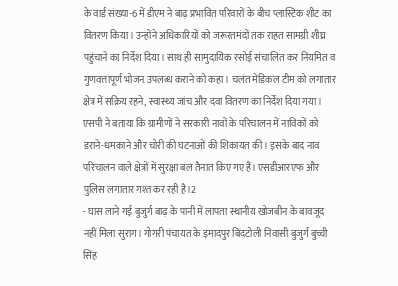के वार्ड संख्या-6 में डीएम ने बाढ़ प्रभावित परिवारों के बीच प्लास्टिक शीट का वितरण किया। उन्होंने अधिकारियों को जरूरतमंदों तक राहत सामग्री शीघ्र पहुंचाने का निर्देश दिया। साथ ही सामुदायिक रसोई संचालित कर नियमित व गुणवत्तापूर्ण भोजन उपलब्ध कराने को कहा। चलंत मेडिकल टीम को लगातार क्षेत्र में सक्रिय रहने, स्वास्थ्य जांच और दवा वितरण का निर्देश दिया गया। एसपी ने बताया कि ग्रामीणों ने सरकारी नावों के परिचालन में नाविकों को डराने-धमकाने और चोरी की घटनाओं की शिकायत की। इसके बाद नाव परिचालन वाले क्षेत्रों में सुरक्षा बल तैनात किए गए हैं। एसडीआरएफ और पुलिस लगातार गश्त कर रही है।2
- घास लाने गई बुजुर्ग बाढ़ के पानी में लापता स्थानीय खोजबीन के बावजूद नहीं मिला सुराग। गोगरी पंचायत के इमादपुर बिंदटोली निवासी बुजुर्ग बुच्ची सिंह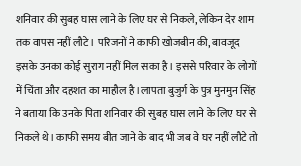शनिवार की सुबह घास लाने के लिए घर से निकले, लेकिन देर शाम तक वापस नहीं लौटे। परिजनों ने काफी खोजबीन की, बावजूद इसके उनका कोई सुराग नहीं मिल सका है। इससे परिवार के लोगों में चिंता और दहशत का माहौल है।लापता बुजुर्ग के पुत्र मुनमुन सिंह ने बताया कि उनके पिता शनिवार की सुबह घास लाने के लिए घर से निकले थे। काफी समय बीत जाने के बाद भी जब वे घर नहीं लौटे तो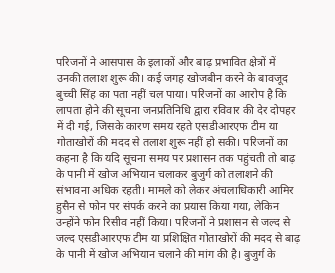परिजनों ने आसपास के इलाकों और बाढ़ प्रभावित क्षेत्रों में उनकी तलाश शुरू की। कई जगह खोजबीन करने के बावजूद बुच्ची सिंह का पता नहीं चल पाया। परिजनों का आरोप है कि लापता होने की सूचना जनप्रतिनिधि द्वारा रविवार की देर दोपहर में दी गई, जिसके कारण समय रहते एसडीआरएफ टीम या गोताखोरों की मदद से तलाश शुरू नहीं हो सकी। परिजनों का कहना है कि यदि सूचना समय पर प्रशासन तक पहुंचती तो बाढ़ के पानी में खोज अभियान चलाकर बुजुर्ग को तलाशने की संभावना अधिक रहती। मामले को लेकर अंचलाधिकारी आमिर हुसैन से फोन पर संपर्क करने का प्रयास किया गया, लेकिन उन्होंने फोन रिसीव नहीं किया। परिजनों ने प्रशासन से जल्द से जल्द एसडीआरएफ टीम या प्रशिक्षित गोताखोरों की मदद से बाढ़ के पानी में खोज अभियान चलाने की मांग की है। बुजुर्ग के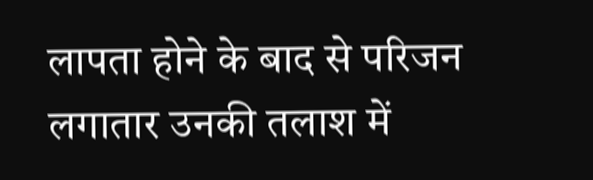लापता होने के बाद से परिजन लगातार उनकी तलाश में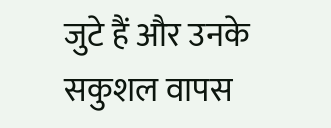जुटे हैं और उनके सकुशल वापस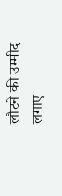लौटने की उम्मीद लगाए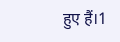हुए हैं।1